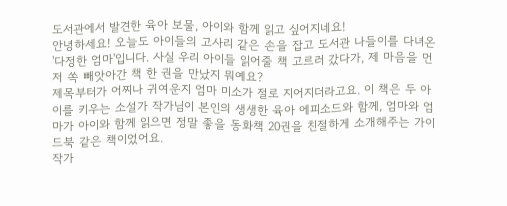도서관에서 발견한 육아 보물, 아이와 함께 읽고 싶어지네요!
안녕하세요! 오늘도 아이들의 고사리 같은 손을 잡고 도서관 나들이를 다녀온 '다정한 엄마'입니다. 사실 우리 아이들 읽어줄 책 고르러 갔다가, 제 마음을 먼저 쏙 빼앗아간 책 한 권을 만났지 뭐예요?
제목부터가 어찌나 귀여운지 엄마 미소가 절로 지어지더라고요. 이 책은 두 아이를 키우는 소설가 작가님이 본인의 생생한 육아 에피소드와 함께, 엄마와 엄마가 아이와 함께 읽으면 정말 좋을 동화책 20권을 친절하게 소개해주는 가이드북 같은 책이었어요.
작가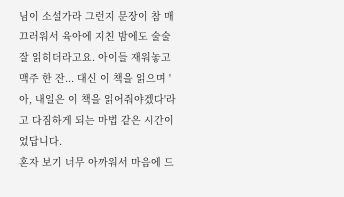님이 소설가라 그런지 문장이 참 매끄러워서 육아에 지친 밤에도 술술 잘 읽히더라고요. 아이들 재워놓고 맥주 한 잔... 대신 이 책을 읽으며 '아, 내일은 이 책을 읽어줘야겠다'라고 다짐하게 되는 마법 같은 시간이었답니다.
혼자 보기 너무 아까워서 마음에 드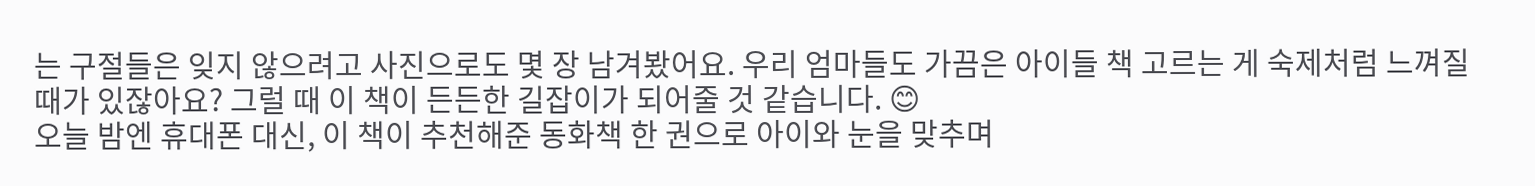는 구절들은 잊지 않으려고 사진으로도 몇 장 남겨봤어요. 우리 엄마들도 가끔은 아이들 책 고르는 게 숙제처럼 느껴질 때가 있잖아요? 그럴 때 이 책이 든든한 길잡이가 되어줄 것 같습니다. 😊
오늘 밤엔 휴대폰 대신, 이 책이 추천해준 동화책 한 권으로 아이와 눈을 맞추며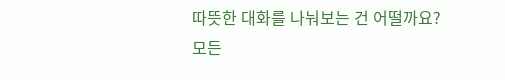따뜻한 대화를 나눠보는 건 어떨까요? 모든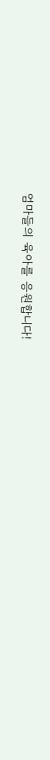엄마들의 육아를 응원합니다!